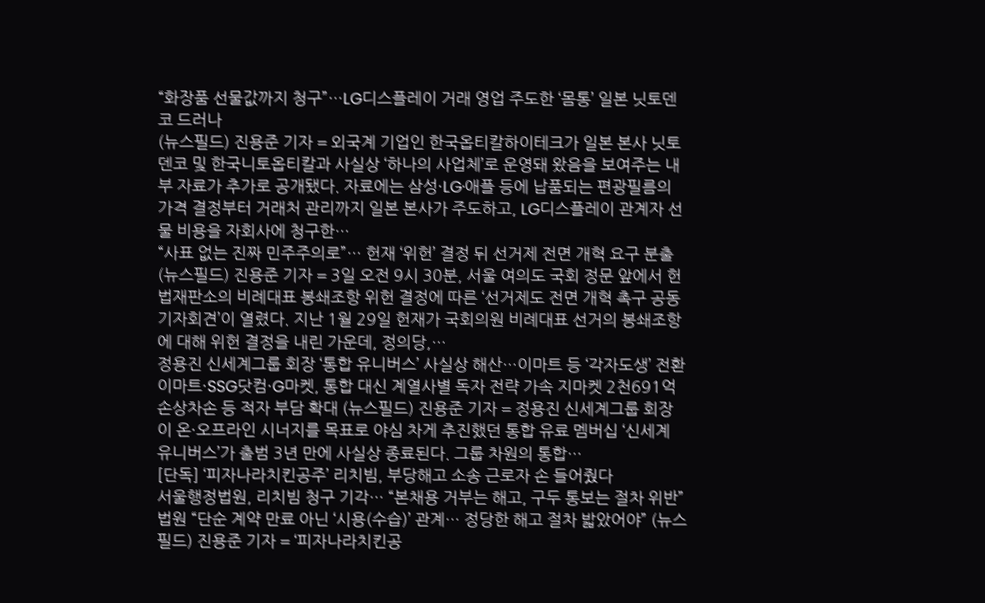“화장품 선물값까지 청구”…LG디스플레이 거래 영업 주도한 ‘몸통’ 일본 닛토덴코 드러나
(뉴스필드) 진용준 기자 = 외국계 기업인 한국옵티칼하이테크가 일본 본사 닛토덴코 및 한국니토옵티칼과 사실상 ‘하나의 사업체’로 운영돼 왔음을 보여주는 내부 자료가 추가로 공개됐다. 자료에는 삼성·LG·애플 등에 납품되는 편광필름의 가격 결정부터 거래처 관리까지 일본 본사가 주도하고, LG디스플레이 관계자 선물 비용을 자회사에 청구한…
“사표 없는 진짜 민주주의로”… 헌재 ‘위헌’ 결정 뒤 선거제 전면 개혁 요구 분출
(뉴스필드) 진용준 기자 = 3일 오전 9시 30분, 서울 여의도 국회 정문 앞에서 헌법재판소의 비례대표 봉쇄조항 위헌 결정에 따른 ‘선거제도 전면 개혁 촉구 공동 기자회견’이 열렸다. 지난 1월 29일 헌재가 국회의원 비례대표 선거의 봉쇄조항에 대해 위헌 결정을 내린 가운데, 정의당,…
정용진 신세계그룹 회장 ‘통합 유니버스’ 사실상 해산…이마트 등 ‘각자도생’ 전환
이마트·SSG닷컴·G마켓, 통합 대신 계열사별 독자 전략 가속 지마켓 2천691억 손상차손 등 적자 부담 확대 (뉴스필드) 진용준 기자 = 정용진 신세계그룹 회장이 온·오프라인 시너지를 목표로 야심 차게 추진했던 통합 유료 멤버십 ‘신세계 유니버스’가 출범 3년 만에 사실상 종료된다. 그룹 차원의 통합…
[단독] ‘피자나라치킨공주’ 리치빔, 부당해고 소송 근로자 손 들어줬다
서울행정법원, 리치빔 청구 기각… “본채용 거부는 해고, 구두 통보는 절차 위반” 법원 “단순 계약 만료 아닌 ‘시용(수습)’ 관계… 정당한 해고 절차 밟았어야” (뉴스필드) 진용준 기자 = ‘피자나라치킨공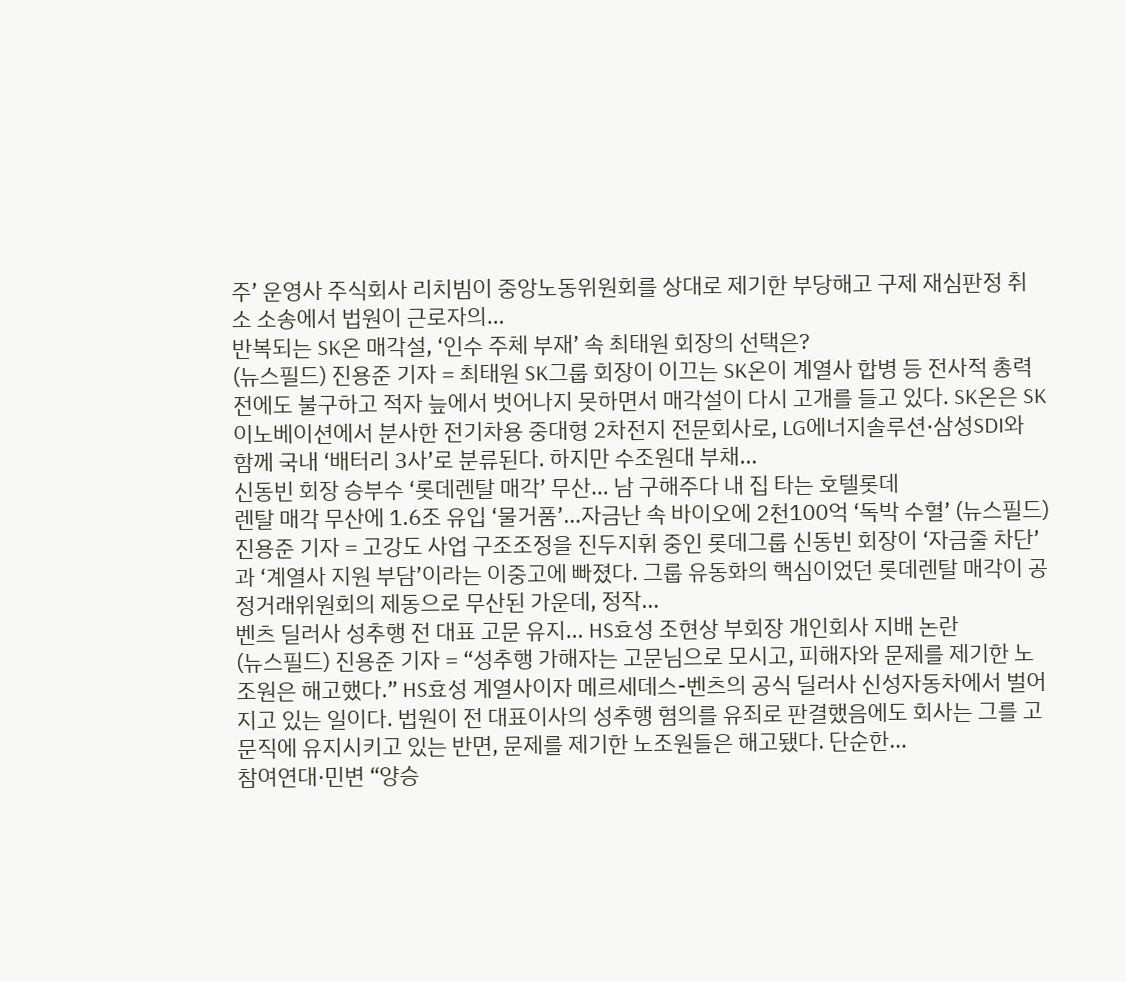주’ 운영사 주식회사 리치빔이 중앙노동위원회를 상대로 제기한 부당해고 구제 재심판정 취소 소송에서 법원이 근로자의…
반복되는 SK온 매각설, ‘인수 주체 부재’ 속 최태원 회장의 선택은?
(뉴스필드) 진용준 기자 = 최태원 SK그룹 회장이 이끄는 SK온이 계열사 합병 등 전사적 총력전에도 불구하고 적자 늪에서 벗어나지 못하면서 매각설이 다시 고개를 들고 있다. SK온은 SK이노베이션에서 분사한 전기차용 중대형 2차전지 전문회사로, LG에너지솔루션·삼성SDI와 함께 국내 ‘배터리 3사’로 분류된다. 하지만 수조원대 부채…
신동빈 회장 승부수 ‘롯데렌탈 매각’ 무산… 남 구해주다 내 집 타는 호텔롯데
렌탈 매각 무산에 1.6조 유입 ‘물거품’…자금난 속 바이오에 2천100억 ‘독박 수혈’ (뉴스필드) 진용준 기자 = 고강도 사업 구조조정을 진두지휘 중인 롯데그룹 신동빈 회장이 ‘자금줄 차단’과 ‘계열사 지원 부담’이라는 이중고에 빠졌다. 그룹 유동화의 핵심이었던 롯데렌탈 매각이 공정거래위원회의 제동으로 무산된 가운데, 정작…
벤츠 딜러사 성추행 전 대표 고문 유지… HS효성 조현상 부회장 개인회사 지배 논란
(뉴스필드) 진용준 기자 = “성추행 가해자는 고문님으로 모시고, 피해자와 문제를 제기한 노조원은 해고했다.” HS효성 계열사이자 메르세데스-벤츠의 공식 딜러사 신성자동차에서 벌어지고 있는 일이다. 법원이 전 대표이사의 성추행 혐의를 유죄로 판결했음에도 회사는 그를 고문직에 유지시키고 있는 반면, 문제를 제기한 노조원들은 해고됐다. 단순한…
참여연대·민변 “양승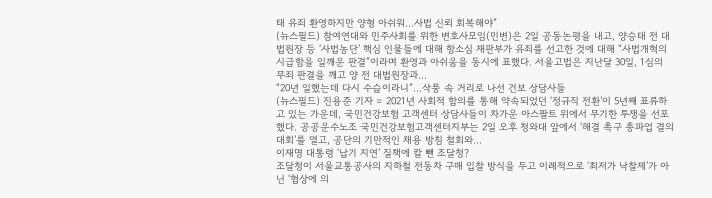태 유죄 환영하지만 양형 아쉬워…사법 신뢰 회복해야”
(뉴스필드) 참여연대와 민주사회를 위한 변호사모임(민변)은 2일 공동논평을 내고, 양승태 전 대법원장 등 ‘사법농단’ 핵심 인물들에 대해 항소심 재판부가 유죄를 선고한 것에 대해 “사법개혁의 시급함을 일깨운 판결”이라며 환영과 아쉬움을 동시에 표했다. 서울고법은 지난달 30일, 1심의 무죄 판결을 깨고 양 전 대법원장과…
“20년 일했는데 다시 수습이라니”…삭풍 속 거리로 나선 건보 상담사들
(뉴스필드) 진용준 기자 = 2021년 사회적 합의를 통해 약속되었던 ‘정규직 전환’이 5년째 표류하고 있는 가운데, 국민건강보험 고객센터 상담사들이 차가운 아스팔트 위에서 무기한 투쟁을 선포했다. 공공운수노조 국민건강보험고객센터지부는 2일 오후 청와대 앞에서 ‘해결 촉구 총파업 결의대회’를 열고, 공단의 기만적인 채용 방침 철회와…
이재명 대통령 ‘납기 지연’ 질책에 칼 뺀 조달청?
조달청이 서울교통공사의 지하철 전동차 구매 입찰 방식을 두고 이례적으로 ‘최저가 낙찰제’가 아닌 ‘협상에 의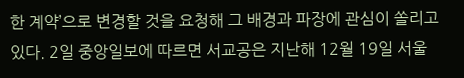한 계약’으로 변경할 것을 요청해 그 배경과 파장에 관심이 쏠리고 있다. 2일 중앙일보에 따르면 서교공은 지난해 12월 19일 서울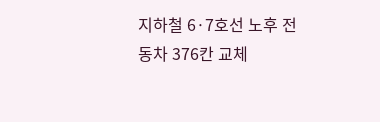지하철 6·7호선 노후 전동차 376칸 교체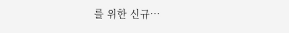를 위한 신규…